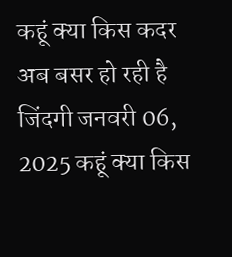कहूं क्या किस कदर अब बसर हो रही है जिंदगी जनवरी 06, 2025 कहूं क्या किस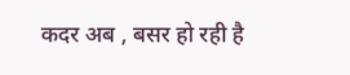कदर अब , बसर हो रही है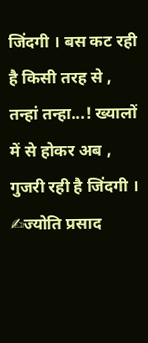जिंदगी । बस कट रही है किसी तरह से , तन्हां तन्हा...! ख्यालों में से होकर अब , गुजरी रही है जिंदगी । ✍ज्योति प्रसाद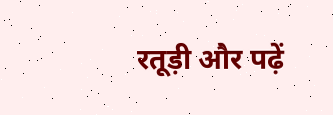रतूड़ी और पढ़ें